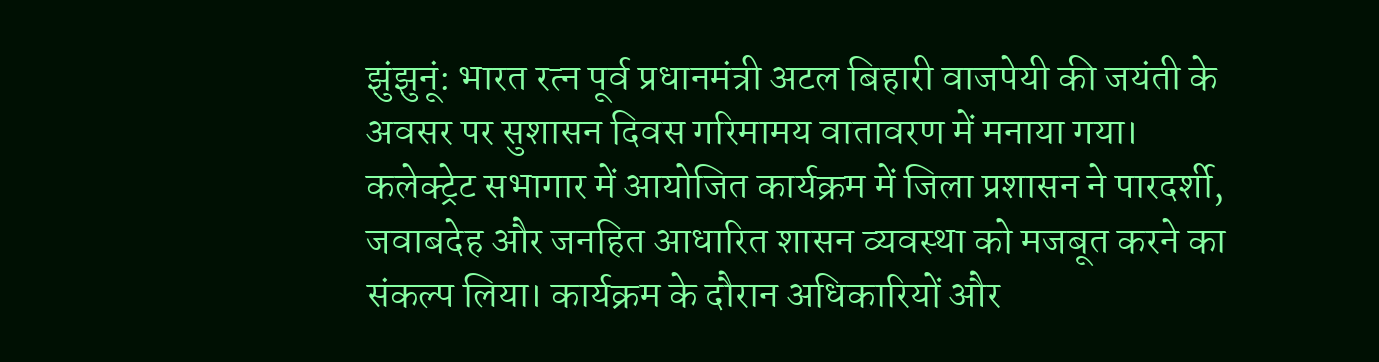झुंझुनूं: भारत रत्न पूर्व प्रधानमंत्री अटल बिहारी वाजपेयी की जयंती के अवसर पर सुशासन दिवस गरिमामय वातावरण में मनाया गया। कलेक्ट्रेट सभागार में आयोजित कार्यक्रम में जिला प्रशासन ने पारदर्शी, जवाबदेह और जनहित आधारित शासन व्यवस्था को मजबूत करने का संकल्प लिया। कार्यक्रम के दौरान अधिकारियों और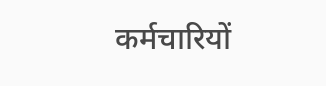कर्मचारियों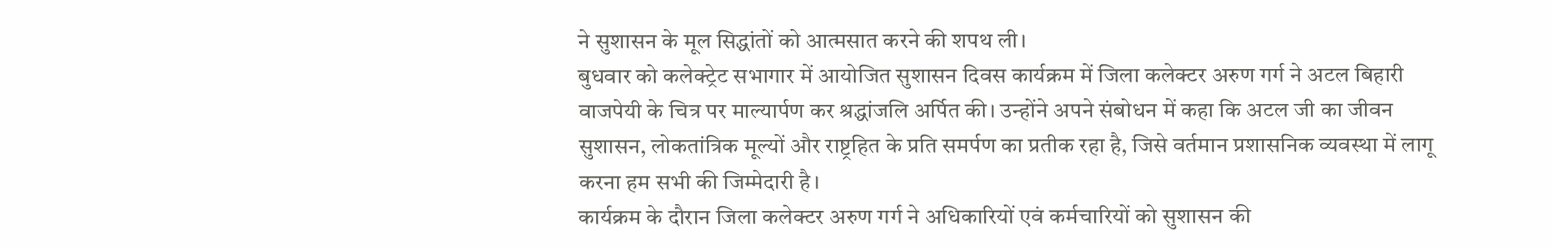ने सुशासन के मूल सिद्धांतों को आत्मसात करने की शपथ ली।
बुधवार को कलेक्ट्रेट सभागार में आयोजित सुशासन दिवस कार्यक्रम में जिला कलेक्टर अरुण गर्ग ने अटल बिहारी वाजपेयी के चित्र पर माल्यार्पण कर श्रद्धांजलि अर्पित की। उन्होंने अपने संबोधन में कहा कि अटल जी का जीवन सुशासन, लोकतांत्रिक मूल्यों और राष्ट्रहित के प्रति समर्पण का प्रतीक रहा है, जिसे वर्तमान प्रशासनिक व्यवस्था में लागू करना हम सभी की जिम्मेदारी है।
कार्यक्रम के दौरान जिला कलेक्टर अरुण गर्ग ने अधिकारियों एवं कर्मचारियों को सुशासन की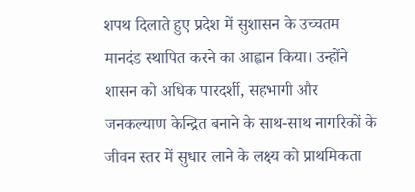शपथ दिलाते हुए प्रदेश में सुशासन के उच्चतम मानदंड स्थापित करने का आह्वान किया। उन्होंने शासन को अधिक पारदर्शी, सहभागी और जनकल्याण केन्द्रित बनाने के साथ-साथ नागरिकों के जीवन स्तर में सुधार लाने के लक्ष्य को प्राथमिकता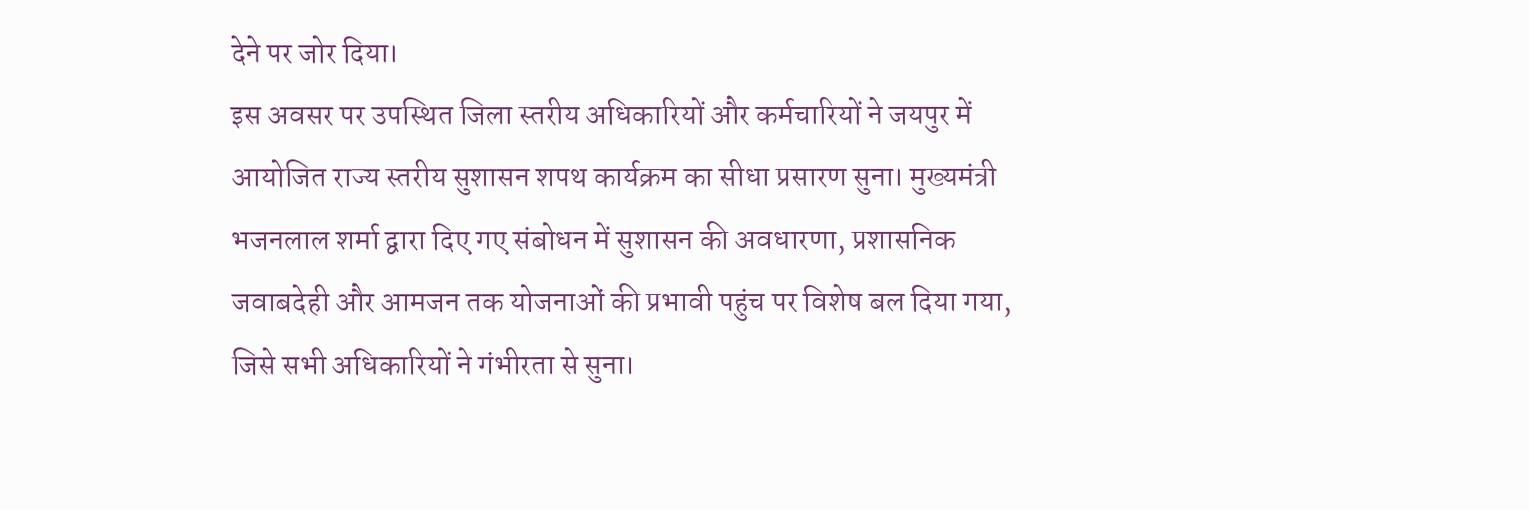देने पर जोर दिया।
इस अवसर पर उपस्थित जिला स्तरीय अधिकारियों और कर्मचारियों ने जयपुर में आयोजित राज्य स्तरीय सुशासन शपथ कार्यक्रम का सीधा प्रसारण सुना। मुख्यमंत्री भजनलाल शर्मा द्वारा दिए गए संबोधन में सुशासन की अवधारणा, प्रशासनिक जवाबदेही और आमजन तक योजनाओं की प्रभावी पहुंच पर विशेष बल दिया गया, जिसे सभी अधिकारियों ने गंभीरता से सुना।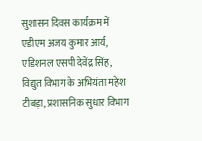सुशासन दिवस कार्यक्रम में एडीएम अजय कुमार आर्य, एडिशनल एसपी देवेंद्र सिंह, विद्युत विभाग के अभियंता महेश टीबड़ा, प्रशासनिक सुधार विभाग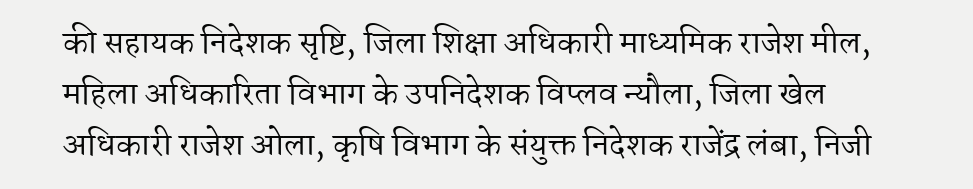की सहायक निदेशक सृष्टि, जिला शिक्षा अधिकारी माध्यमिक राजेश मील, महिला अधिकारिता विभाग के उपनिदेशक विप्लव न्यौला, जिला खेल अधिकारी राजेश ओला, कृषि विभाग के संयुक्त निदेशक राजेंद्र लंबा, निजी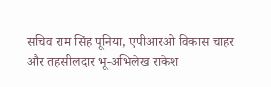सचिव राम सिंह पूनिया, एपीआरओ विकास चाहर और तहसीलदार भू-अभिलेख राकेश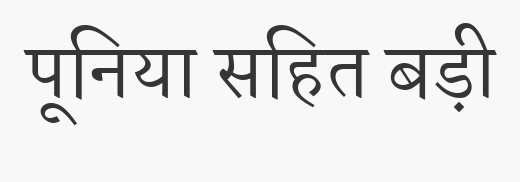पूनिया सहित बड़ी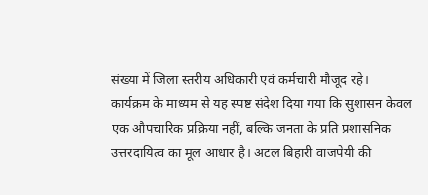संख्या में जिला स्तरीय अधिकारी एवं कर्मचारी मौजूद रहे।
कार्यक्रम के माध्यम से यह स्पष्ट संदेश दिया गया कि सुशासन केवल एक औपचारिक प्रक्रिया नहीं, बल्कि जनता के प्रति प्रशासनिक उत्तरदायित्व का मूल आधार है। अटल बिहारी वाजपेयी की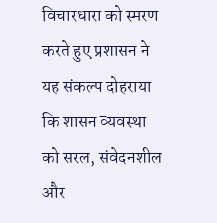विचारधारा को स्मरण करते हुए प्रशासन ने यह संकल्प दोहराया कि शासन व्यवस्था को सरल, संवेदनशील और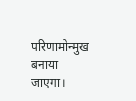परिणामोन्मुख बनाया जाएगा।